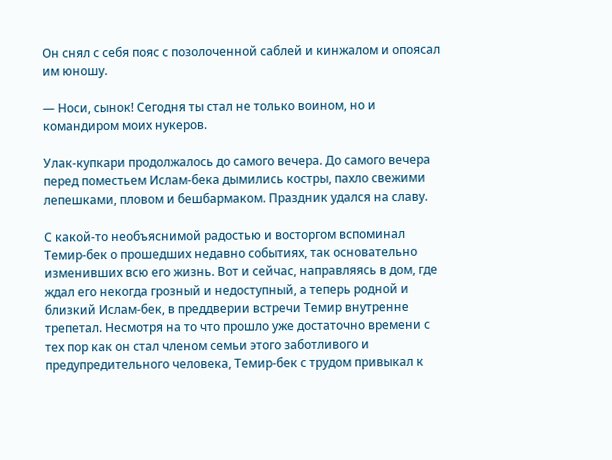Он снял с себя пояс с позолоченной саблей и кинжалом и опоясал им юношу.

— Носи, сынок! Сегодня ты стал не только воином, но и командиром моих нукеров.

Улак-купкари продолжалось до самого вечера. До самого вечера перед поместьем Ислам-бека дымились костры, пахло свежими лепешками, пловом и бешбармаком. Праздник удался на славу.

С какой-то необъяснимой радостью и восторгом вспоминал Темир-бек о прошедших недавно событиях, так основательно изменивших всю его жизнь. Вот и сейчас, направляясь в дом, где ждал его некогда грозный и недоступный, а теперь родной и близкий Ислам-бек, в преддверии встречи Темир внутренне трепетал. Несмотря на то что прошло уже достаточно времени с тех пор как он стал членом семьи этого заботливого и предупредительного человека, Темир-бек с трудом привыкал к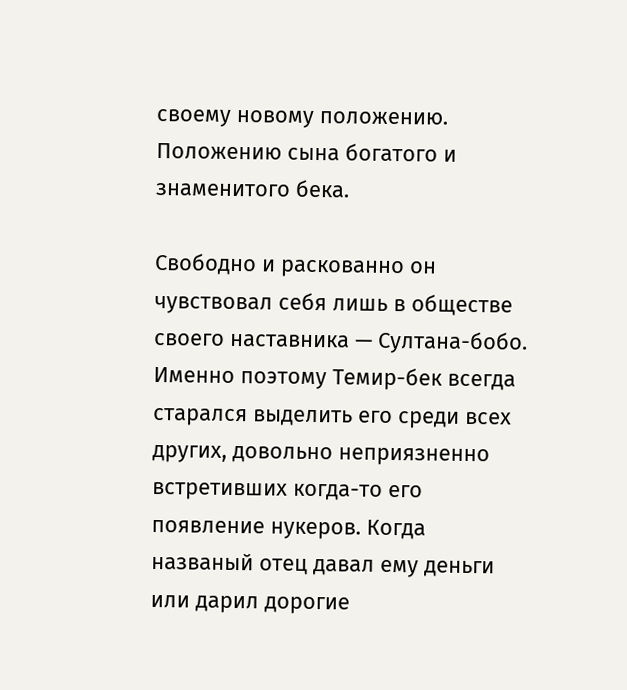своему новому положению. Положению сына богатого и знаменитого бека.

Свободно и раскованно он чувствовал себя лишь в обществе своего наставника — Султана-бобо. Именно поэтому Темир-бек всегда старался выделить его среди всех других, довольно неприязненно встретивших когда-то его появление нукеров. Когда названый отец давал ему деньги или дарил дорогие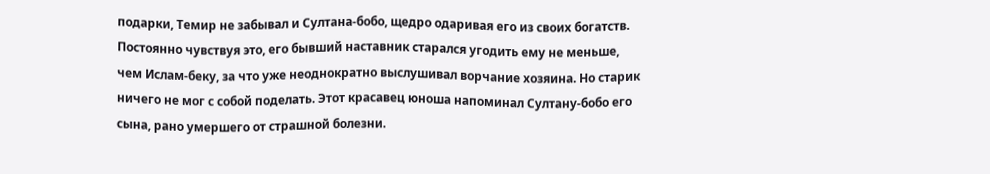подарки, Темир не забывал и Султана-бобо, щедро одаривая его из своих богатств. Постоянно чувствуя это, его бывший наставник старался угодить ему не меньше, чем Ислам-беку, за что уже неоднократно выслушивал ворчание хозяина. Но старик ничего не мог с собой поделать. Этот красавец юноша напоминал Султану-бобо его сына, рано умершего от страшной болезни.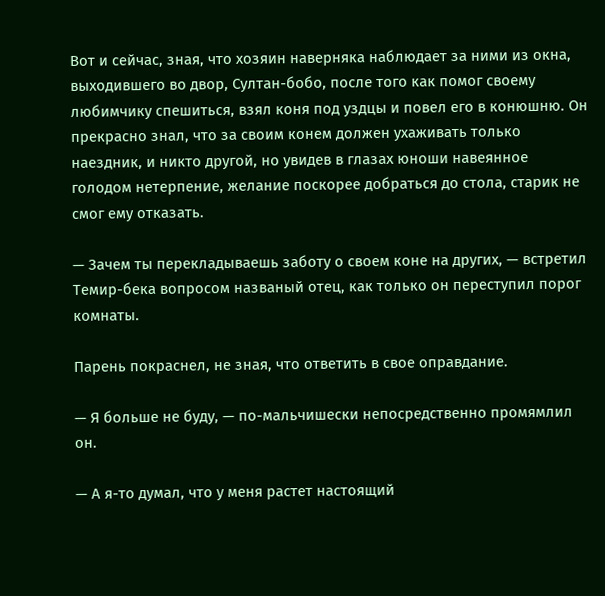Вот и сейчас, зная, что хозяин наверняка наблюдает за ними из окна, выходившего во двор, Султан-бобо, после того как помог своему любимчику спешиться, взял коня под уздцы и повел его в конюшню. Он прекрасно знал, что за своим конем должен ухаживать только наездник, и никто другой, но увидев в глазах юноши навеянное голодом нетерпение, желание поскорее добраться до стола, старик не смог ему отказать.

— Зачем ты перекладываешь заботу о своем коне на других, — встретил Темир-бека вопросом названый отец, как только он переступил порог комнаты.

Парень покраснел, не зная, что ответить в свое оправдание.

— Я больше не буду, — по-мальчишески непосредственно промямлил он.

— А я-то думал, что у меня растет настоящий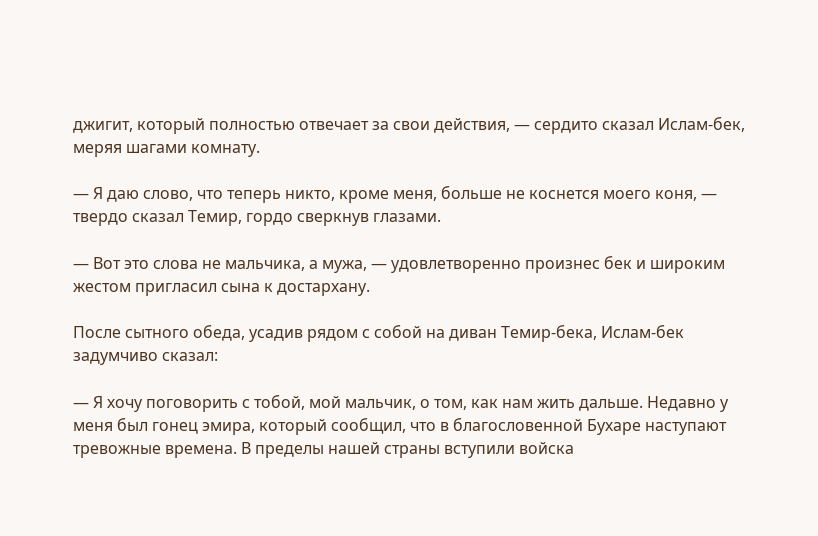джигит, который полностью отвечает за свои действия, — сердито сказал Ислам-бек, меряя шагами комнату.

— Я даю слово, что теперь никто, кроме меня, больше не коснется моего коня, — твердо сказал Темир, гордо сверкнув глазами.

— Вот это слова не мальчика, а мужа, — удовлетворенно произнес бек и широким жестом пригласил сына к достархану.

После сытного обеда, усадив рядом с собой на диван Темир-бека, Ислам-бек задумчиво сказал:

— Я хочу поговорить с тобой, мой мальчик, о том, как нам жить дальше. Недавно у меня был гонец эмира, который сообщил, что в благословенной Бухаре наступают тревожные времена. В пределы нашей страны вступили войска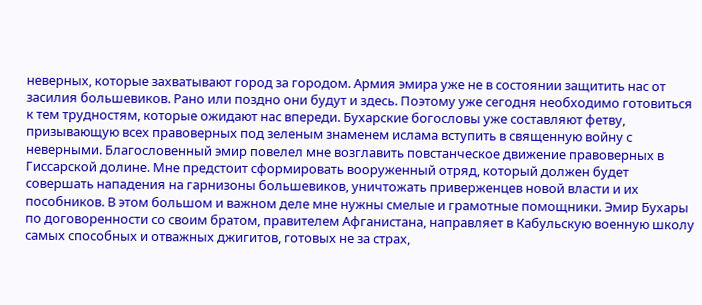неверных, которые захватывают город за городом. Армия эмира уже не в состоянии защитить нас от засилия большевиков. Рано или поздно они будут и здесь. Поэтому уже сегодня необходимо готовиться к тем трудностям, которые ожидают нас впереди. Бухарские богословы уже составляют фетву, призывающую всех правоверных под зеленым знаменем ислама вступить в священную войну с неверными. Благословенный эмир повелел мне возглавить повстанческое движение правоверных в Гиссарской долине. Мне предстоит сформировать вооруженный отряд, который должен будет совершать нападения на гарнизоны большевиков, уничтожать приверженцев новой власти и их пособников. В этом большом и важном деле мне нужны смелые и грамотные помощники. Эмир Бухары по договоренности со своим братом, правителем Афганистана, направляет в Кабульскую военную школу самых способных и отважных джигитов, готовых не за страх,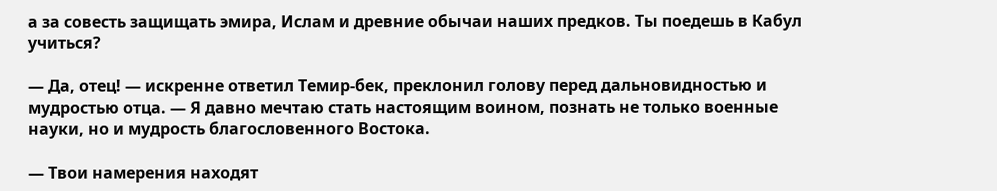а за совесть защищать эмира, Ислам и древние обычаи наших предков. Ты поедешь в Кабул учиться?

— Да, отец! — искренне ответил Темир-бек, преклонил голову перед дальновидностью и мудростью отца. — Я давно мечтаю стать настоящим воином, познать не только военные науки, но и мудрость благословенного Востока.

— Твои намерения находят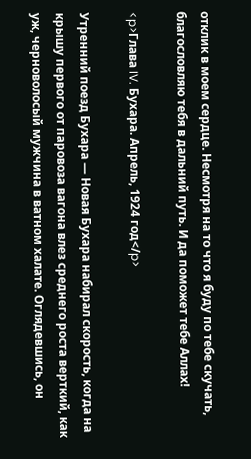отклик в моем сердце. Несмотря на то что я буду по тебе скучать, благословляю тебя в дальний путь. И да поможет тебе Аллах!

<p>Глава IV. Бухара. Апрель, 1924 год</p>

Утренний поезд Бухара — Новая Бухара набирал скорость, когда на крышу первого от паровоза вагона влез среднего роста верткий, как уж, черноволосый мужчина в ватном халате. Оглядевшись, он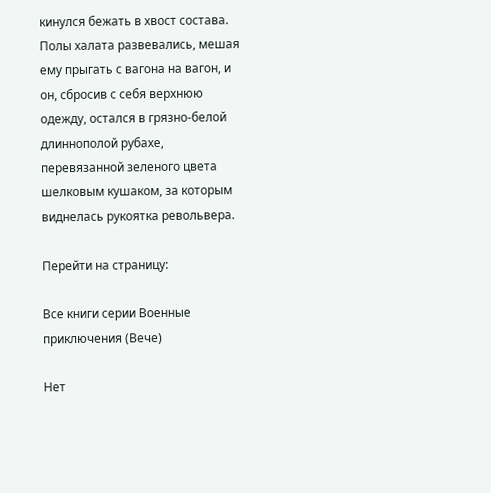кинулся бежать в хвост состава. Полы халата развевались, мешая ему прыгать с вагона на вагон, и он, сбросив с себя верхнюю одежду, остался в грязно-белой длиннополой рубахе, перевязанной зеленого цвета шелковым кушаком, за которым виднелась рукоятка револьвера.

Перейти на страницу:

Все книги серии Военные приключения (Вече)

Нет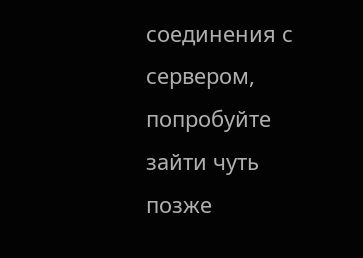соединения с сервером, попробуйте зайти чуть позже